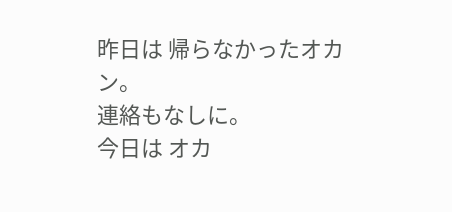昨日は 帰らなかったオカン。
連絡もなしに。
今日は オカ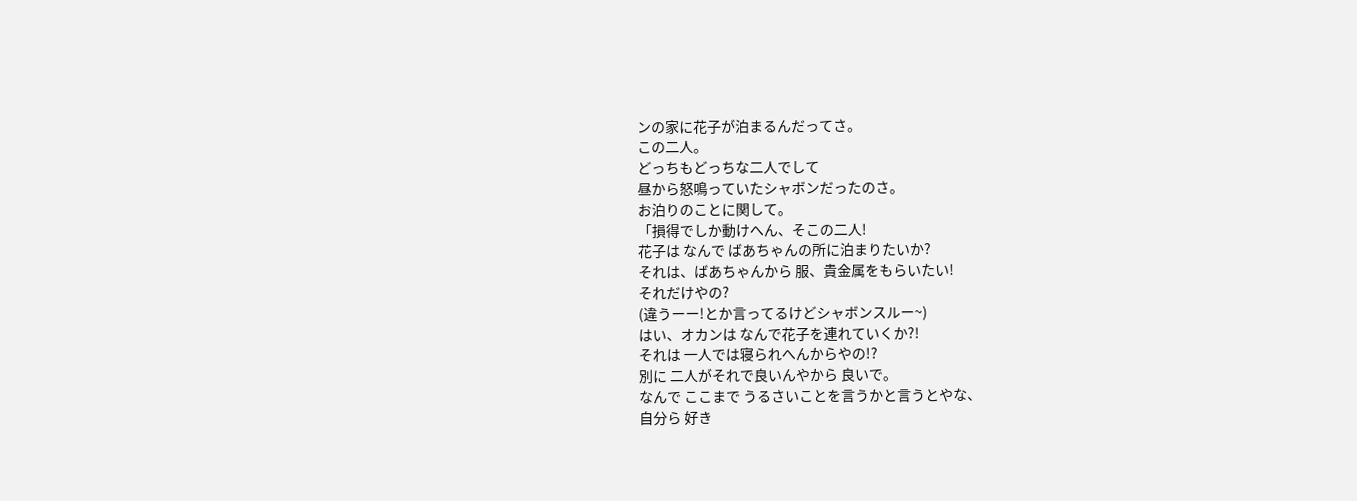ンの家に花子が泊まるんだってさ。
この二人。
どっちもどっちな二人でして
昼から怒鳴っていたシャボンだったのさ。
お泊りのことに関して。
「損得でしか動けへん、そこの二人!
花子は なんで ばあちゃんの所に泊まりたいか?
それは、ばあちゃんから 服、貴金属をもらいたい!
それだけやの?
(違うーー!とか言ってるけどシャボンスルー~)
はい、オカンは なんで花子を連れていくか?!
それは 一人では寝られへんからやの!?
別に 二人がそれで良いんやから 良いで。
なんで ここまで うるさいことを言うかと言うとやな、
自分ら 好き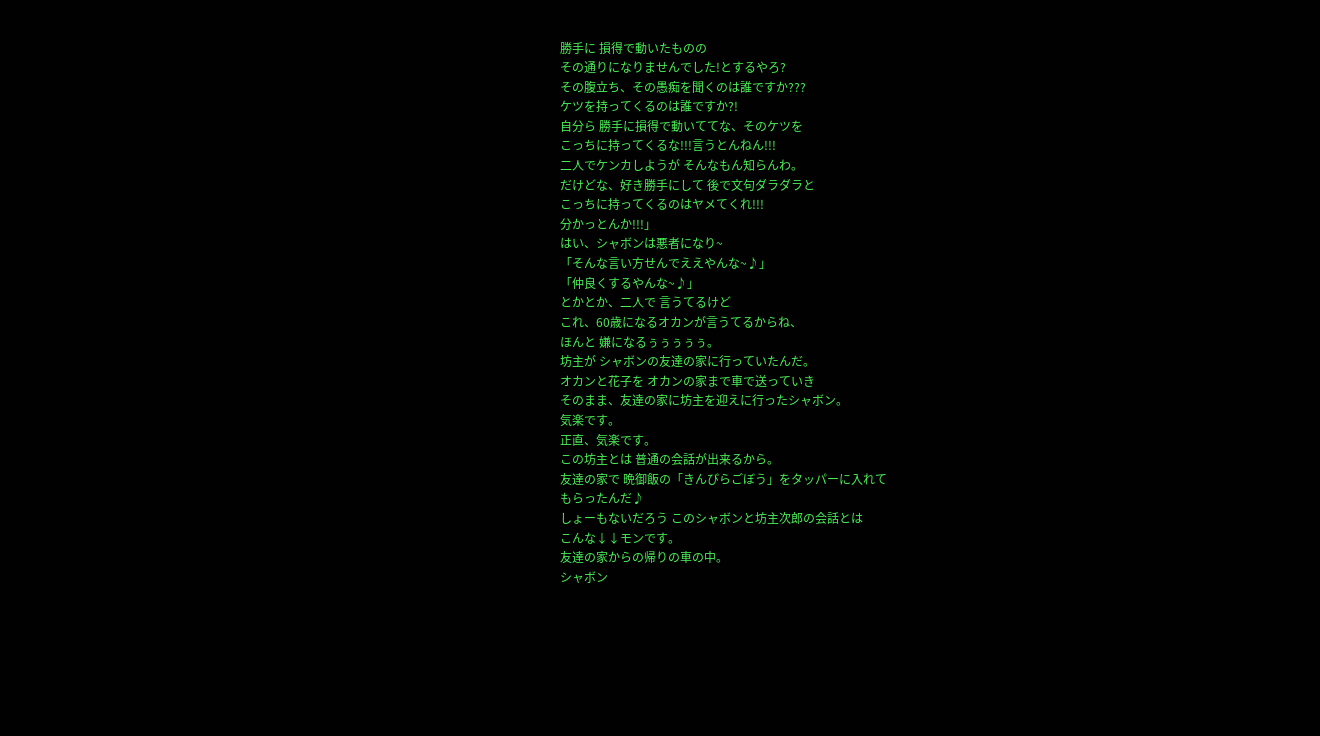勝手に 損得で動いたものの
その通りになりませんでした!とするやろ?
その腹立ち、その愚痴を聞くのは誰ですか???
ケツを持ってくるのは誰ですか?!
自分ら 勝手に損得で動いててな、そのケツを
こっちに持ってくるな!!!言うとんねん!!!
二人でケンカしようが そんなもん知らんわ。
だけどな、好き勝手にして 後で文句ダラダラと
こっちに持ってくるのはヤメてくれ!!!
分かっとんか!!!」
はい、シャボンは悪者になり~
「そんな言い方せんでええやんな~♪」
「仲良くするやんな~♪」
とかとか、二人で 言うてるけど
これ、60歳になるオカンが言うてるからね、
ほんと 嫌になるぅぅぅぅぅ。
坊主が シャボンの友達の家に行っていたんだ。
オカンと花子を オカンの家まで車で送っていき
そのまま、友達の家に坊主を迎えに行ったシャボン。
気楽です。
正直、気楽です。
この坊主とは 普通の会話が出来るから。
友達の家で 晩御飯の「きんぴらごぼう」をタッパーに入れて
もらったんだ♪
しょーもないだろう このシャボンと坊主次郎の会話とは
こんな↓↓モンです。
友達の家からの帰りの車の中。
シャボン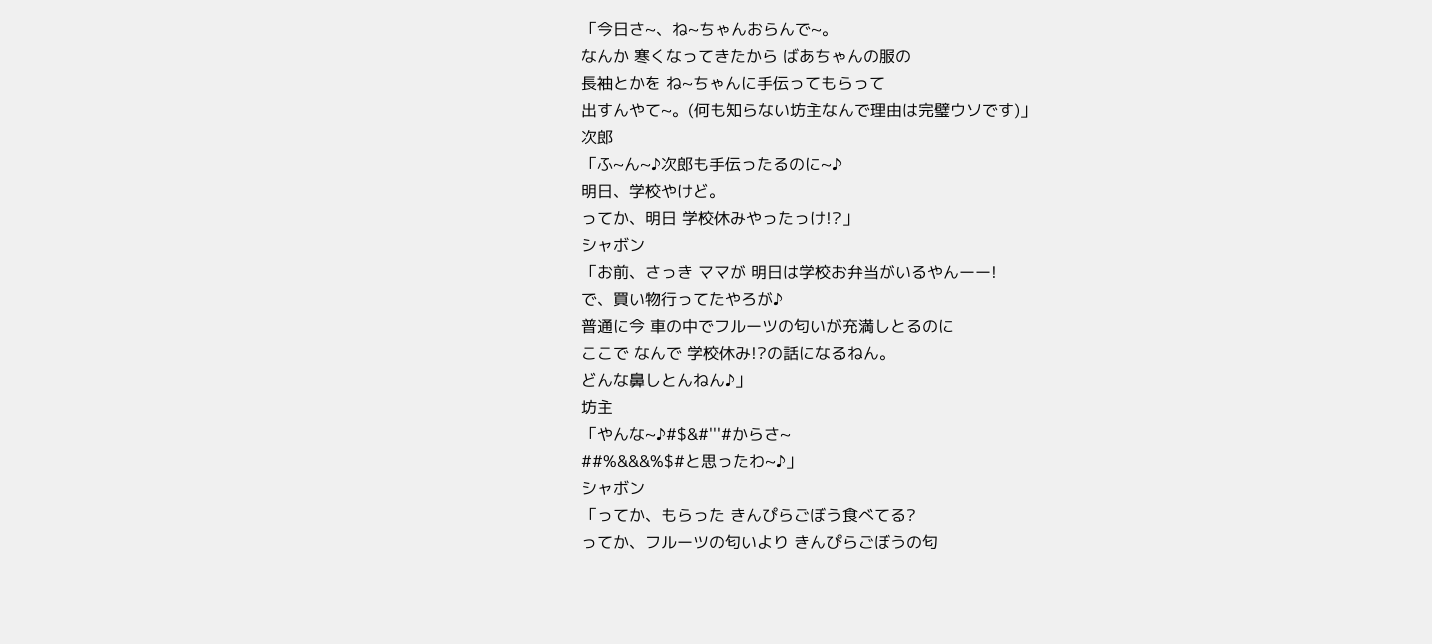「今日さ~、ね~ちゃんおらんで~。
なんか 寒くなってきたから ばあちゃんの服の
長袖とかを ね~ちゃんに手伝ってもらって
出すんやて~。(何も知らない坊主なんで理由は完璧ウソです)」
次郎
「ふ~ん~♪次郎も手伝ったるのに~♪
明日、学校やけど。
ってか、明日 学校休みやったっけ!?」
シャボン
「お前、さっき ママが 明日は学校お弁当がいるやんーー!
で、買い物行ってたやろが♪
普通に今 車の中でフルーツの匂いが充満しとるのに
ここで なんで 学校休み!?の話になるねん。
どんな鼻しとんねん♪」
坊主
「やんな~♪#$&#'''#からさ~
##%&&&%$#と思ったわ~♪」
シャボン
「ってか、もらった きんぴらごぼう食べてる?
ってか、フルーツの匂いより きんぴらごぼうの匂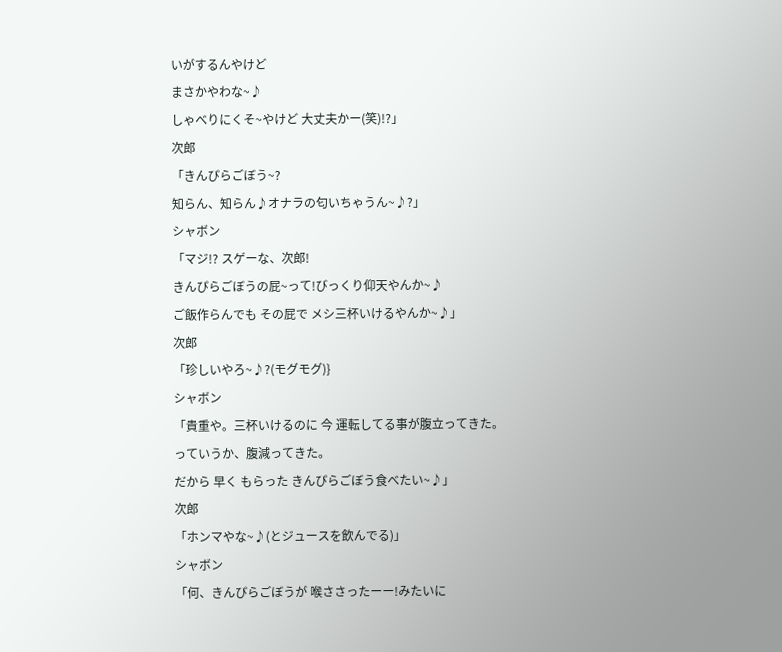いがするんやけど
まさかやわな~♪
しゃべりにくそ~やけど 大丈夫かー(笑)!?」
次郎
「きんぴらごぼう~?
知らん、知らん♪オナラの匂いちゃうん~♪?」
シャボン
「マジ!? スゲーな、次郎!
きんぴらごぼうの屁~って!びっくり仰天やんか~♪
ご飯作らんでも その屁で メシ三杯いけるやんか~♪」
次郎
「珍しいやろ~♪?(モグモグ)}
シャボン
「貴重や。三杯いけるのに 今 運転してる事が腹立ってきた。
っていうか、腹減ってきた。
だから 早く もらった きんぴらごぼう食べたい~♪」
次郎
「ホンマやな~♪(とジュースを飲んでる)」
シャボン
「何、きんぴらごぼうが 喉ささったーー!みたいに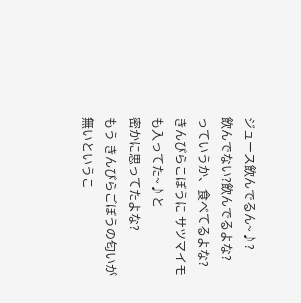ジュース飲んでるん~♪?
飲んでない?飲んでるよな?
っていうか、食べてるよな?
きんぴらこぼうに サツマイモも入ってた~♪と
密かに思ってたよな?
もう きんぴらごぼうの匂いが無いというこ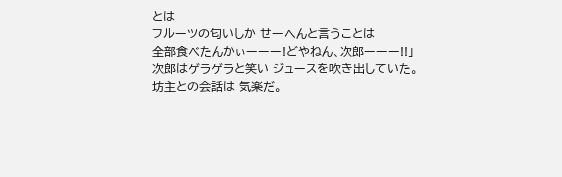とは
フルーツの匂いしか せーへんと言うことは
全部食べたんかぃーーー!どやねん、次郎ーーー!!」
次郎はゲラゲラと笑い ジュースを吹き出していた。
坊主との会話は 気楽だ。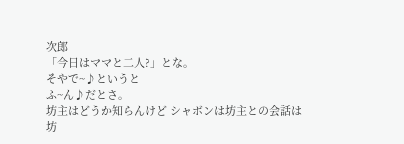次郎
「今日はママと二人?」とな。
そやで~♪というと
ふ~ん♪だとさ。
坊主はどうか知らんけど シャボンは坊主との会話は
坊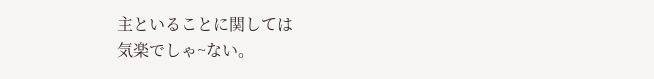主といることに関しては
気楽でしゃ~ない。